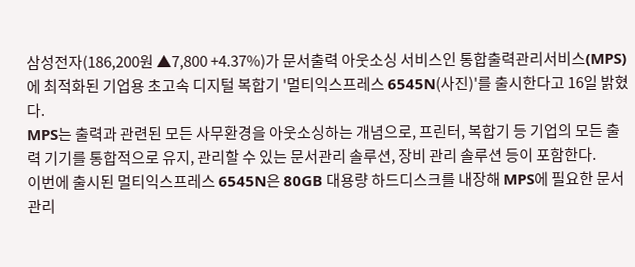삼성전자(186,200원 ▲7,800 +4.37%)가 문서출력 아웃소싱 서비스인 통합출력관리서비스(MPS)에 최적화된 기업용 초고속 디지털 복합기 '멀티익스프레스 6545N(사진)'를 출시한다고 16일 밝혔다.
MPS는 출력과 관련된 모든 사무환경을 아웃소싱하는 개념으로, 프린터, 복합기 등 기업의 모든 출력 기기를 통합적으로 유지, 관리할 수 있는 문서관리 솔루션, 장비 관리 솔루션 등이 포함한다.
이번에 출시된 멀티익스프레스 6545N은 80GB 대용량 하드디스크를 내장해 MPS에 필요한 문서 관리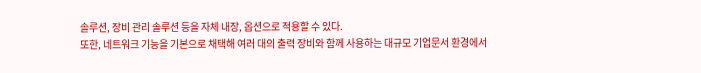솔루션, 장비 관리 솔루션 등을 자체 내장, 옵션으로 적용할 수 있다.
또한, 네트워크 기능을 기본으로 채택해 여러 대의 출력 장비와 함께 사용하는 대규모 기업문서 환경에서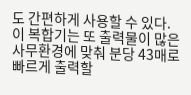도 간편하게 사용할 수 있다.
이 복합기는 또 출력물이 많은 사무환경에 맞춰 분당 43매로 빠르게 출력할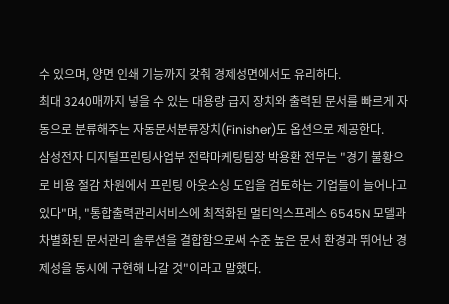수 있으며, 양면 인쇄 기능까지 갖춰 경제성면에서도 유리하다.
최대 3240매까지 넣을 수 있는 대용량 급지 장치와 출력된 문서를 빠르게 자동으로 분류해주는 자동문서분류장치(Finisher)도 옵션으로 제공한다.
삼성전자 디지털프린팅사업부 전략마케팅팀장 박용환 전무는 "경기 불황으로 비용 절감 차원에서 프린팅 아웃소싱 도입을 검토하는 기업들이 늘어나고 있다"며, "통합출력관리서비스에 최적화된 멀티익스프레스 6545N 모델과 차별화된 문서관리 솔루션을 결합함으로써 수준 높은 문서 환경과 뛰어난 경제성을 동시에 구현해 나갈 것"이라고 말했다.